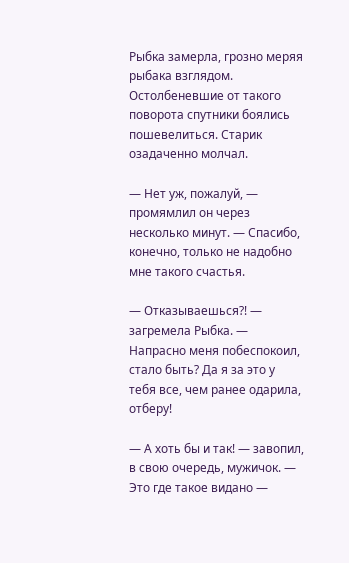Рыбка замерла, грозно меряя рыбака взглядом. Остолбеневшие от такого поворота спутники боялись пошевелиться. Старик озадаченно молчал.

— Нет уж, пожалуй, — промямлил он через несколько минут. — Спасибо, конечно, только не надобно мне такого счастья.

— Отказываешься?! — загремела Рыбка. — Напрасно меня побеспокоил, стало быть? Да я за это у тебя все, чем ранее одарила, отберу!

— А хоть бы и так! — завопил, в свою очередь, мужичок. — Это где такое видано —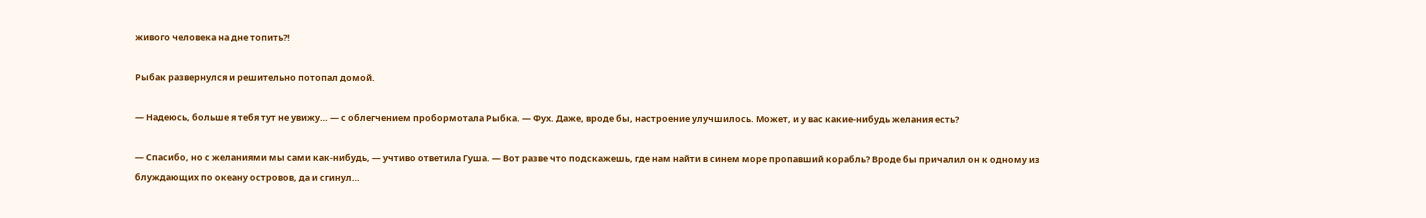живого человека на дне топить?!

Рыбак развернулся и решительно потопал домой.

— Надеюсь, больше я тебя тут не увижу… — с облегчением пробормотала Рыбка. — Фух. Даже, вроде бы, настроение улучшилось. Может, и у вас какие-нибудь желания есть?

— Спасибо, но с желаниями мы сами как-нибудь, — учтиво ответила Гуша. — Вот разве что подскажешь, где нам найти в синем море пропавший корабль? Вроде бы причалил он к одному из блуждающих по океану островов, да и сгинул…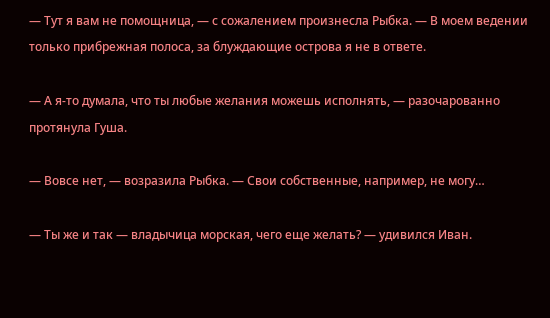— Тут я вам не помощница, — с сожалением произнесла Рыбка. — В моем ведении только прибрежная полоса, за блуждающие острова я не в ответе.

— А я-то думала, что ты любые желания можешь исполнять, — разочарованно протянула Гуша.

— Вовсе нет, — возразила Рыбка. — Свои собственные, например, не могу…

— Ты же и так — владычица морская, чего еще желать? — удивился Иван.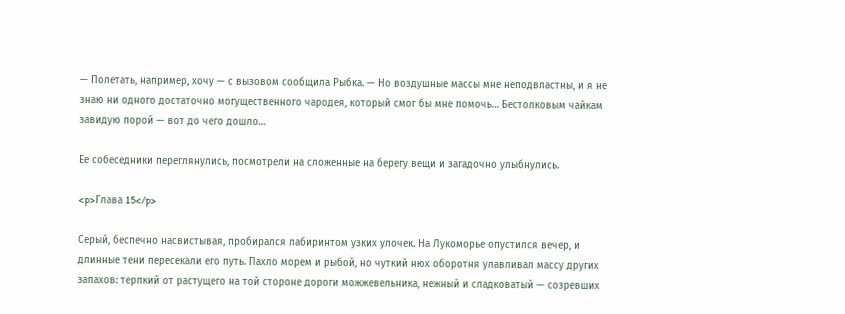— Полетать, например, хочу — с вызовом сообщила Рыбка. — Но воздушные массы мне неподвластны, и я не знаю ни одного достаточно могущественного чародея, который смог бы мне помочь… Бестолковым чайкам завидую порой — вот до чего дошло…

Ее собеседники переглянулись, посмотрели на сложенные на берегу вещи и загадочно улыбнулись.

<p>Глава 15</p>

Серый, беспечно насвистывая, пробирался лабиринтом узких улочек. На Лукоморье опустился вечер, и длинные тени пересекали его путь. Пахло морем и рыбой, но чуткий нюх оборотня улавливал массу других запахов: терпкий от растущего на той стороне дороги можжевельника, нежный и сладковатый — созревших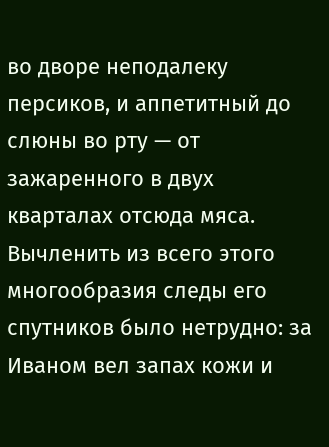во дворе неподалеку персиков, и аппетитный до слюны во рту — от зажаренного в двух кварталах отсюда мяса. Вычленить из всего этого многообразия следы его спутников было нетрудно: за Иваном вел запах кожи и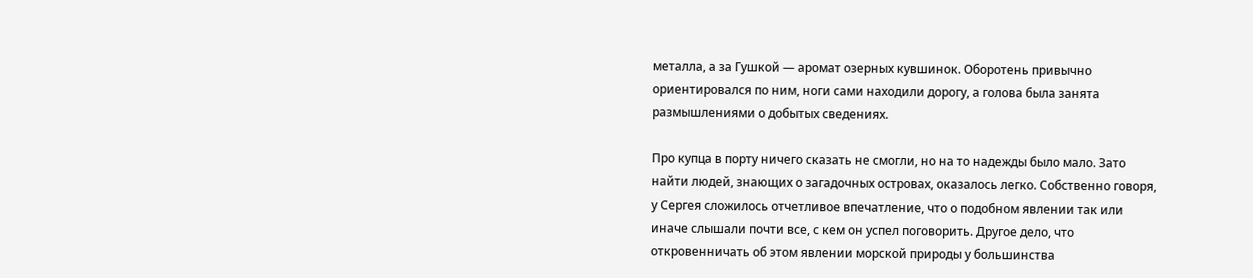металла, а за Гушкой — аромат озерных кувшинок. Оборотень привычно ориентировался по ним, ноги сами находили дорогу, а голова была занята размышлениями о добытых сведениях.

Про купца в порту ничего сказать не смогли, но на то надежды было мало. Зато найти людей, знающих о загадочных островах, оказалось легко. Собственно говоря, у Сергея сложилось отчетливое впечатление, что о подобном явлении так или иначе слышали почти все, с кем он успел поговорить. Другое дело, что откровенничать об этом явлении морской природы у большинства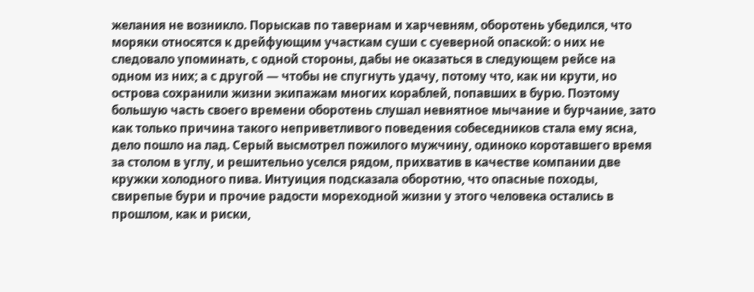желания не возникло. Порыскав по тавернам и харчевням, оборотень убедился, что моряки относятся к дрейфующим участкам суши с суеверной опаской: о них не следовало упоминать, с одной стороны, дабы не оказаться в следующем рейсе на одном из них; а с другой — чтобы не спугнуть удачу, потому что, как ни крути, но острова сохранили жизни экипажам многих кораблей, попавших в бурю. Поэтому большую часть своего времени оборотень слушал невнятное мычание и бурчание, зато как только причина такого неприветливого поведения собеседников стала ему ясна, дело пошло на лад. Серый высмотрел пожилого мужчину, одиноко коротавшего время за столом в углу, и решительно уселся рядом, прихватив в качестве компании две кружки холодного пива. Интуиция подсказала оборотню, что опасные походы, свирепые бури и прочие радости мореходной жизни у этого человека остались в прошлом, как и риски,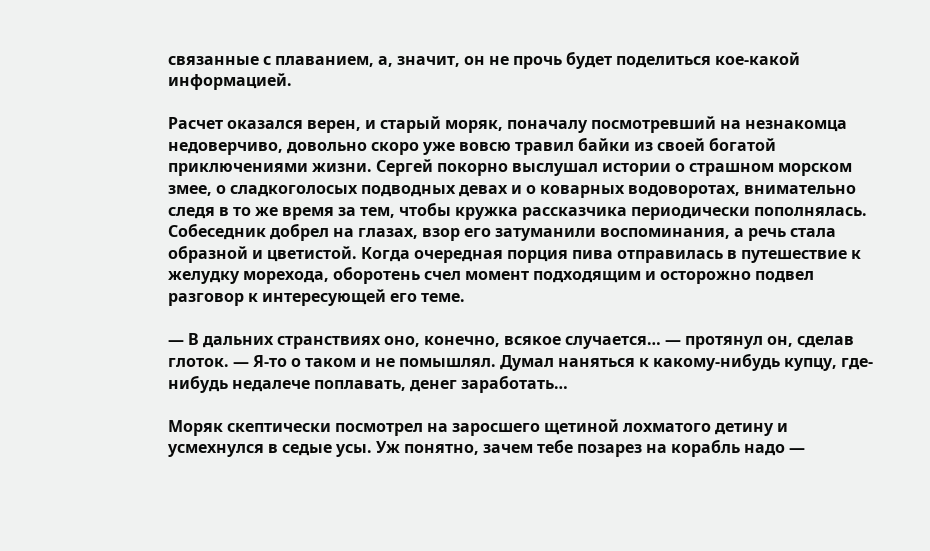связанные с плаванием, а, значит, он не прочь будет поделиться кое-какой информацией.

Расчет оказался верен, и старый моряк, поначалу посмотревший на незнакомца недоверчиво, довольно скоро уже вовсю травил байки из своей богатой приключениями жизни. Сергей покорно выслушал истории о страшном морском змее, о сладкоголосых подводных девах и о коварных водоворотах, внимательно следя в то же время за тем, чтобы кружка рассказчика периодически пополнялась. Собеседник добрел на глазах, взор его затуманили воспоминания, а речь стала образной и цветистой. Когда очередная порция пива отправилась в путешествие к желудку морехода, оборотень счел момент подходящим и осторожно подвел разговор к интересующей его теме.

— В дальних странствиях оно, конечно, всякое случается… — протянул он, сделав глоток. — Я-то о таком и не помышлял. Думал наняться к какому-нибудь купцу, где-нибудь недалече поплавать, денег заработать…

Моряк скептически посмотрел на заросшего щетиной лохматого детину и усмехнулся в седые усы. Уж понятно, зачем тебе позарез на корабль надо —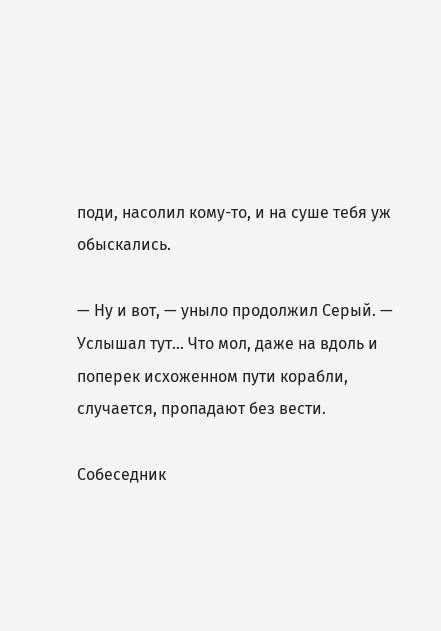поди, насолил кому-то, и на суше тебя уж обыскались.

— Ну и вот, — уныло продолжил Серый. — Услышал тут… Что мол, даже на вдоль и поперек исхоженном пути корабли, случается, пропадают без вести.

Собеседник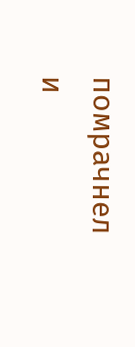помрачнел и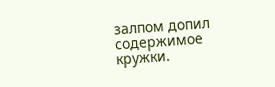залпом допил содержимое кружки.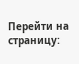Перейти на страницу: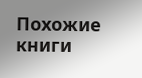Похожие книги